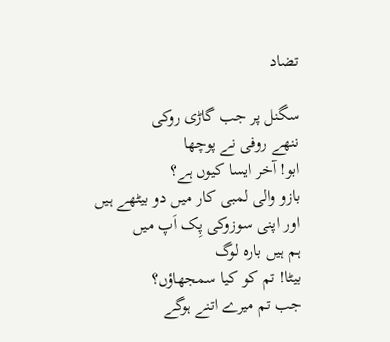تضاد

سگنل پر جب گاڑی روکی
ننھے روفی نے پوچھا
ابو! آخر ایسا کیوں ہے؟
بازو والی لمبی کار میں دو بیٹھے ہیں
اور اپنی سوزوکی پِک اَپ میں
ہم ہیں بارہ لوگ
بیٹا! تم کو کیا سمجھاؤں؟
جب تم میرے اتنے ہوگے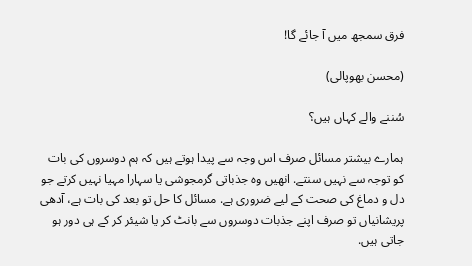فرق سمجھ میں آ جائے گا!

(محسن بھوپالی)

سُننے والے کہاں ہیں؟

ہمارے بیشتر مسائل صرف اس وجہ سے پیدا ہوتے ہیں کہ ہم دوسروں کی بات کو توجہ سے نہیں سنتے. انھیں وہ جذباتی گرمجوشی یا سہارا مہیا نہیں کرتے جو دل و دماغ کی صحت کے لیے ضروری ہے. مسائل کا حل تو بعد کی بات ہے، آدھی پریشانیاں تو صرف اپنے جذبات دوسروں سے بانٹ کر یا شیئر کر کے ہی دور ہو جاتی ہیں.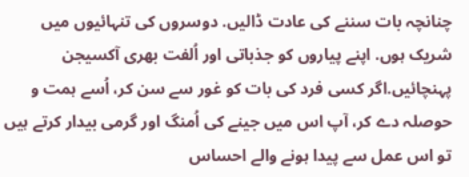چنانچہ بات سننے کی عادت ڈالیں. دوسروں کی تنہائیوں میں شریک ہوں. اپنے پیاروں کو جذباتی اور اُلفت بھری آکسیجن پہنچائیں.اگر کسی فرد کی بات کو غور سے سن کر، اُسے ہمت و حوصلہ دے کر، آپ اس میں جینے کی اُمنگ اور گرمی بیدار کرتے ہیں تو اس عمل سے پیدا ہونے والے احساس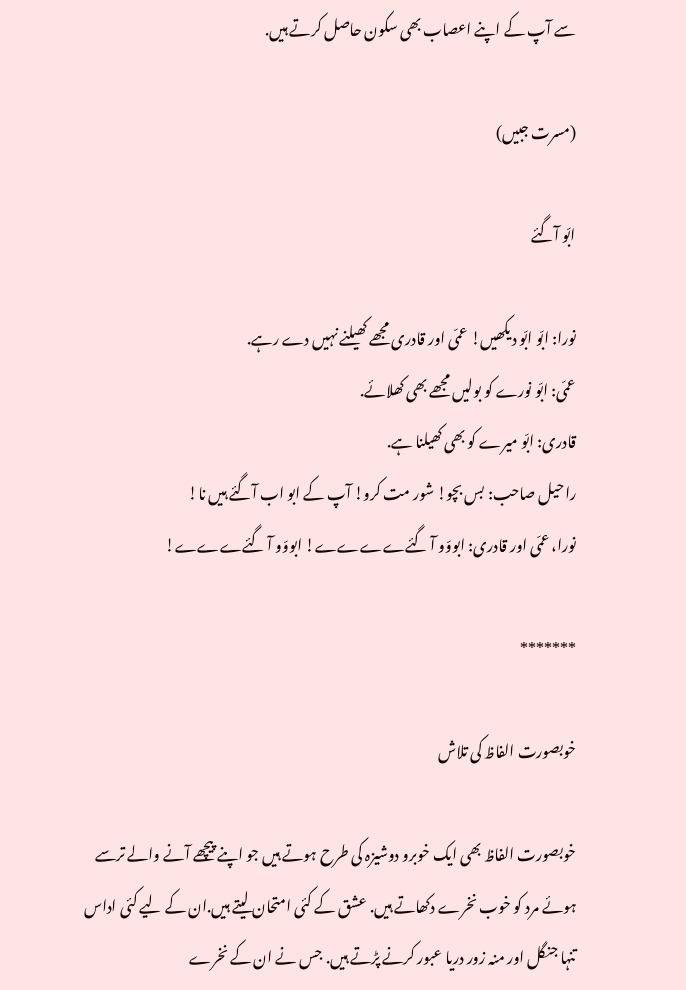سے آپ کے اپنے اعصاب بھی سکون حاصل کرتے ہیں.

(مسرت جبیں)

ابّو آگئے

نورا: ابّو ابّو دیکھیں! عمّی اور قادری مجھے کھیلنے نہیں دے رہے.
عمّی: ابّو نورے کو بولیں مجھے بھی کھلائے.
قادری: ابّو میرے کو بھی کھیلنا ہے.
راحیل صاحب: بس بچو! شور مت کرو! آپ کے ابو اب آگئے ہیں نا!
نورا، عمّی اور قادری: ابووّو آ گئےےےےے! ابووّو آ گئےےےے!

*******

خوبصورت الفاظ کی تلاش

خوبصورت الفاظ بھی ایک خوبرو دوشیزہ کی طرح ہوتے ہیں جو اپنے پیچھے آنے والے ترسے ہوئے مرد کو خوب نخرے دکھاتے ہیں. عشق کے کئی امتحان لیتے ہیں.ان کے لیے کئی اداس تنہا جنگل اور منہ زور دریا عبور کرنے پڑتے ہیں. جس نے ان کے نخرے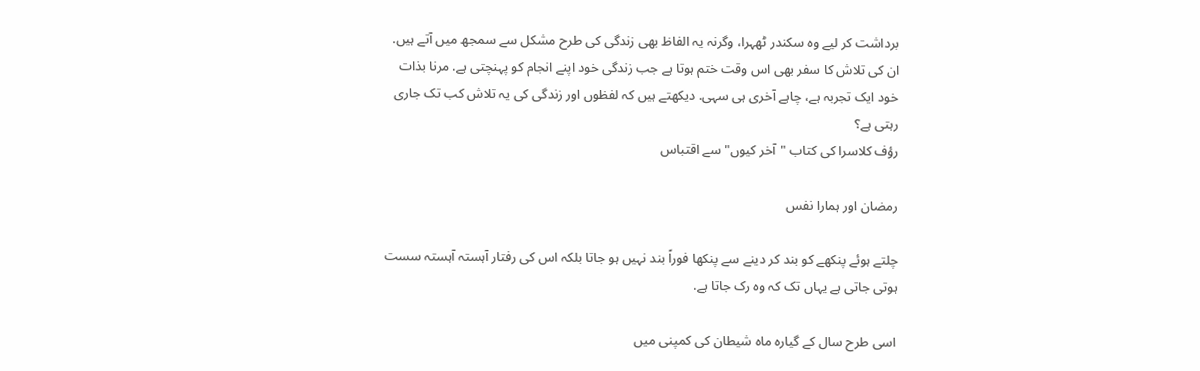برداشت کر لیے وہ سکندر ٹھہرا، وگرنہ یہ الفاظ بھی زندگی کی طرح مشکل سے سمجھ میں آتے ہیں. ان کی تلاش کا سفر بھی اس وقت ختم ہوتا ہے جب زندگی خود اپنے انجام کو پہنچتی ہے. مرنا بذات خود ایک تجربہ ہے، چاہے آخری ہی سہی. دیکھتے ہیں کہ لفظوں اور زندگی کی یہ تلاش کب تک جاری رہتی ہے؟
رؤف کلاسرا کی کتاب "آخر کیوں" سے اقتباس

رمضان اور ہمارا نفس

چلتے ہوئے پنکھے کو بند کر دینے سے پنکھا فوراً بند نہیں ہو جاتا بلکہ اس کی رفتار آہستہ آہستہ سست ہوتی جاتی ہے یہاں تک کہ وہ رک جاتا ہے.

اسی طرح سال کے گیارہ ماہ شیطان کی کمپنی میں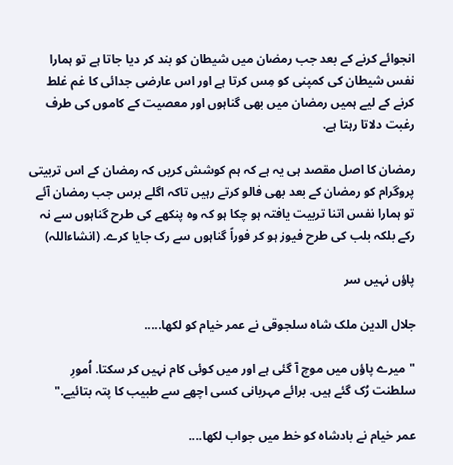انجوائے کرنے کے بعد جب رمضان میں شیطان کو بند کر دیا جاتا ہے تو ہمارا نفس شیطان کی کمپنی کو مِس کرتا ہے اور اس عارضی جدائی کا غم غلط کرنے کے لیے ہمیں رمضان میں بھی گناہوں اور معصیت کے کاموں کی طرف رغبت دلاتا رہتا ہے.

رمضان کا اصل مقصد ہی یہ ہے کہ ہم کوشش کریں کہ رمضان کے اس تربیتی پروگرام کو رمضان کے بعد بھی فالو کرتے رہیں تاکہ اگلے برس جب رمضان آئے تو ہمارا نفس اتنا تربیت یافتہ ہو چکا ہو کہ وہ پنکھے کی طرح گناہوں سے نہ رکے بلکہ بلب کی طرح فیوز ہو کر فوراً گناہوں سے رک جایا کرے. (انشاءاللہ)

پاؤں نہیں سر

جلال الدین ملک شاہ سلجوقی نے عمر خیام کو لکھا.....

"میرے پاؤں میں موچ آ گئی ہے اور میں کوئی کام نہیں کر سکتا. اُمورِ سلطنت رُک گئے ہیں. برائے مہربانی کسی اچھے سے طبیب کا پتہ بتائیے."

عمر خیام نے بادشاہ کو خط میں جواب لکھا....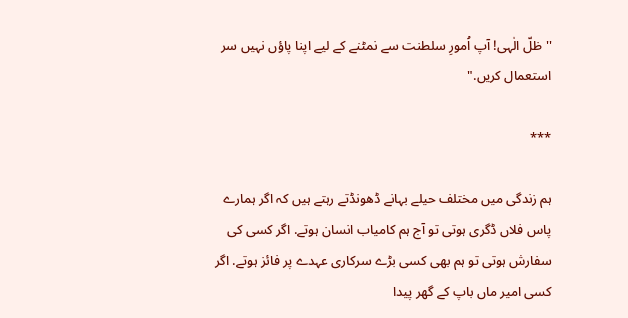''ظلّ الٰہی! آپ اُمورِ سلطنت سے نمٹنے کے لیے اپنا پاؤں نہیں سر استعمال کریں."

***

ہم زندگی میں مختلف حیلے بہانے ڈھونڈتے رہتے ہیں کہ اگر ہمارے پاس فلاں ڈگری ہوتی تو آج ہم کامیاب انسان ہوتے. اگر کسی کی سفارش ہوتی تو ہم بھی کسی بڑے سرکاری عہدے پر فائز ہوتے. اگر کسی امیر ماں باپ کے گھر پیدا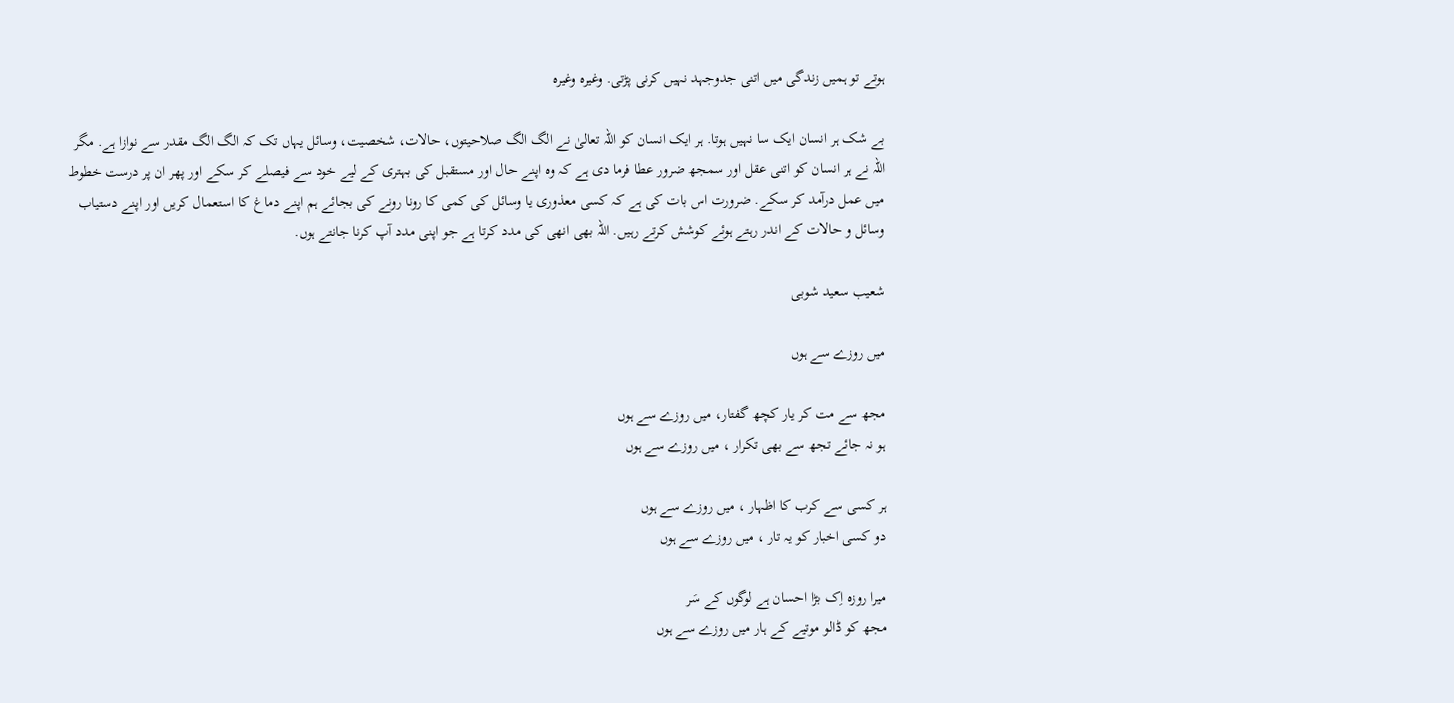ہوتے تو ہمیں زندگی میں اتنی جدوجہد نہیں کرنی پڑتی. وغیرہ وغیرہ

بے شک ہر انسان ایک سا نہیں ہوتا. ہر ایک انسان کو اللہ تعالیٰ نے الگ الگ صلاحیتوں، حالات، شخصیت، وسائل یہاں تک کہ الگ الگ مقدر سے نوازا ہے. مگر اللہ نے ہر انسان کو اتنی عقل اور سمجھ ضرور عطا فرما دی ہے کہ وہ اپنے حال اور مستقبل کی بہتری کے لیے خود سے فیصلے کر سکے اور پھر ان پر درست خطوط میں عمل درآمد کر سکے. ضرورت اس بات کی ہے کہ کسی معذوری یا وسائل کی کمی کا رونا رونے کی بجائے ہم اپنے دماغ کا استعمال کریں اور اپنے دستیاب وسائل و حالات کے اندر رہتے ہوئے کوشش کرتے رہیں. اللہ بھی انھی کی مدد کرتا ہے جو اپنی مدد آپ کرنا جانتے ہوں.

شعیب سعید شوبی

میں روزے سے ہوں

مجھ سے مت کر یار کچھ گفتار، میں روزے سے ہوں
ہو نہ جائے تجھ سے بھی تکرار ، میں روزے سے ہوں

ہر کسی سے کرب کا اظہار ، میں روزے سے ہوں
دو کسی اخبار کو یہ تار ، میں روزے سے ہوں

میرا روزہ اِک بڑا احسان ہے لوگوں کے سَر
مجھ کو ڈالو موتیے کے ہار میں روزے سے ہوں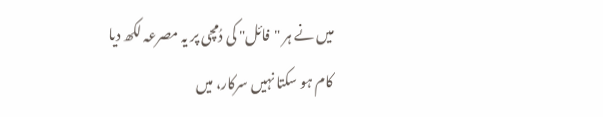میں نے ہر "فائل" کی دُمچی پر یہ مصرعہ لکھ دیا
کام ہو سکتا نہیں سرکار، میں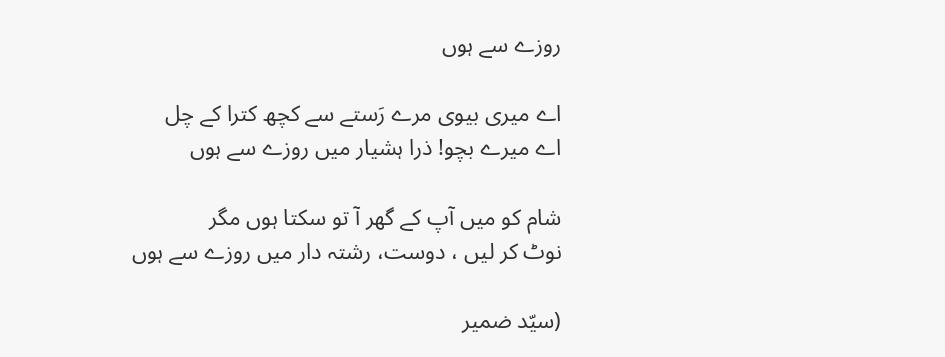روزے سے ہوں

اے میری بیوی مرے رَستے سے کچھ کترا کے چل
اے میرے بچو! ذرا ہشیار میں روزے سے ہوں

شام کو میں آپ کے گھر آ تو سکتا ہوں مگر
نوٹ کر لیں ، دوست، رشتہ دار میں روزے سے ہوں

(سیّد ضمیر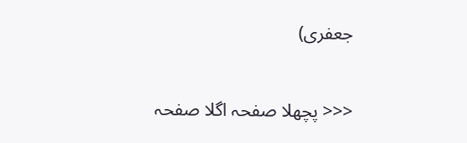جعفری)

<<< پچھلا صفحہ اگلا صفحہ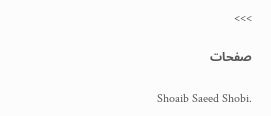>>>

صفحات

Shoaib Saeed Shobi.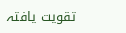تقویت یافتہ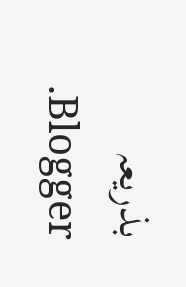بذریعہ Blogger.